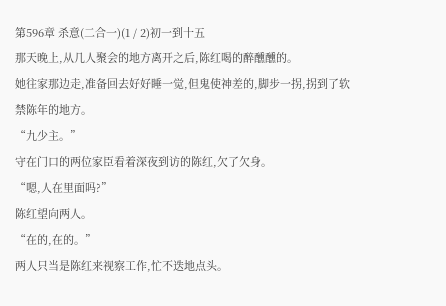第596章 杀意(二合一)(1 / 2)初一到十五
那天晚上,从几人聚会的地方离开之后,陈红喝的醉醺醺的。
她往家那边走,准备回去好好睡一觉,但鬼使神差的,脚步一拐,拐到了软禁陈年的地方。
“九少主。”
守在门口的两位家臣看着深夜到访的陈红,欠了欠身。
“嗯,人在里面吗?”
陈红望向两人。
“在的,在的。”
两人只当是陈红来视察工作,忙不迭地点头。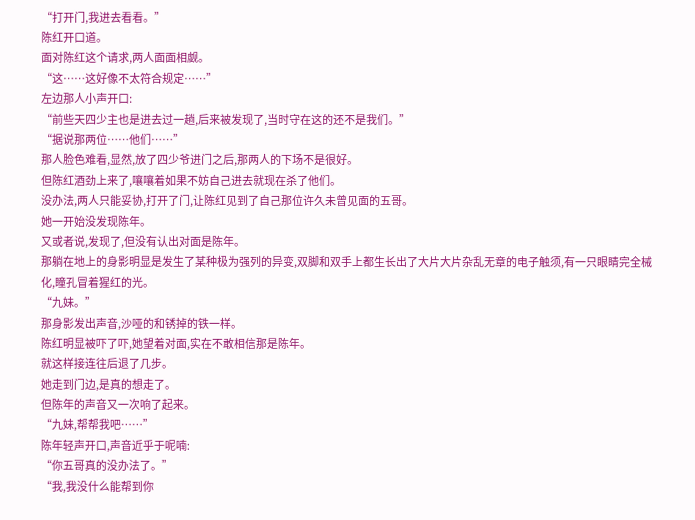“打开门,我进去看看。”
陈红开口道。
面对陈红这个请求,两人面面相觑。
“这……这好像不太符合规定……”
左边那人小声开口:
“前些天四少主也是进去过一趟,后来被发现了,当时守在这的还不是我们。”
“据说那两位……他们……”
那人脸色难看,显然,放了四少爷进门之后,那两人的下场不是很好。
但陈红酒劲上来了,嚷嚷着如果不妨自己进去就现在杀了他们。
没办法,两人只能妥协,打开了门,让陈红见到了自己那位许久未曾见面的五哥。
她一开始没发现陈年。
又或者说,发现了,但没有认出对面是陈年。
那躺在地上的身影明显是发生了某种极为强列的异变,双脚和双手上都生长出了大片大片杂乱无章的电子触须,有一只眼睛完全械化,瞳孔冒着猩红的光。
“九妹。”
那身影发出声音,沙哑的和锈掉的铁一样。
陈红明显被吓了吓,她望着对面,实在不敢相信那是陈年。
就这样接连往后退了几步。
她走到门边,是真的想走了。
但陈年的声音又一次响了起来。
“九妹,帮帮我吧……”
陈年轻声开口,声音近乎于呢喃:
“你五哥真的没办法了。”
“我,我没什么能帮到你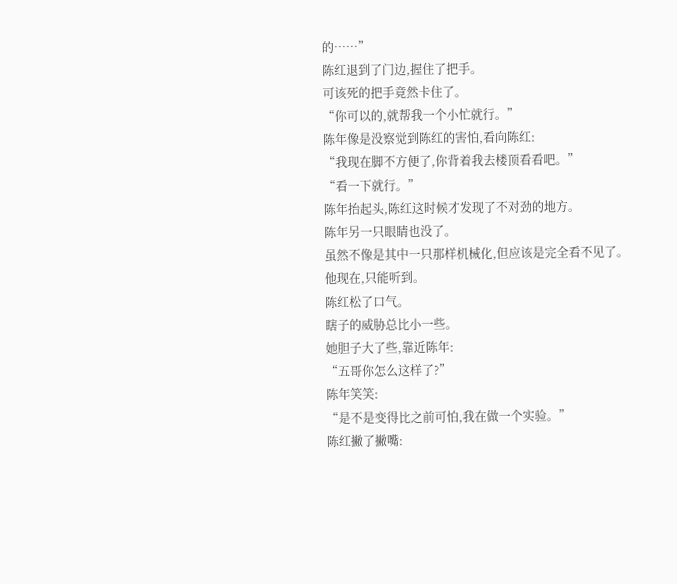的……”
陈红退到了门边,握住了把手。
可该死的把手竟然卡住了。
“你可以的,就帮我一个小忙就行。”
陈年像是没察觉到陈红的害怕,看向陈红:
“我现在脚不方便了,你背着我去楼顶看看吧。”
“看一下就行。”
陈年抬起头,陈红这时候才发现了不对劲的地方。
陈年另一只眼睛也没了。
虽然不像是其中一只那样机械化,但应该是完全看不见了。
他现在,只能听到。
陈红松了口气。
瞎子的威胁总比小一些。
她胆子大了些,靠近陈年:
“五哥你怎么这样了?”
陈年笑笑:
“是不是变得比之前可怕,我在做一个实验。”
陈红撇了撇嘴: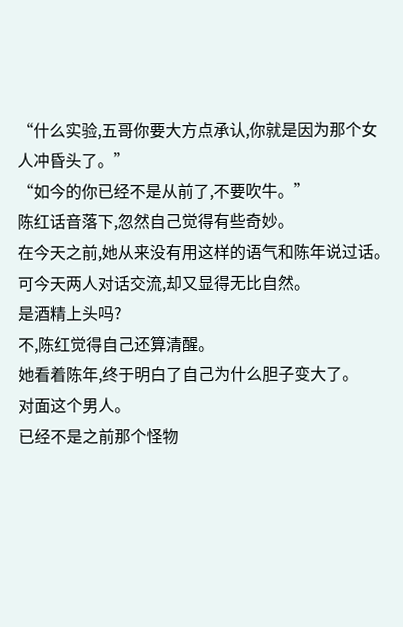“什么实验,五哥你要大方点承认,你就是因为那个女人冲昏头了。”
“如今的你已经不是从前了,不要吹牛。”
陈红话音落下,忽然自己觉得有些奇妙。
在今天之前,她从来没有用这样的语气和陈年说过话。
可今天两人对话交流,却又显得无比自然。
是酒精上头吗?
不,陈红觉得自己还算清醒。
她看着陈年,终于明白了自己为什么胆子变大了。
对面这个男人。
已经不是之前那个怪物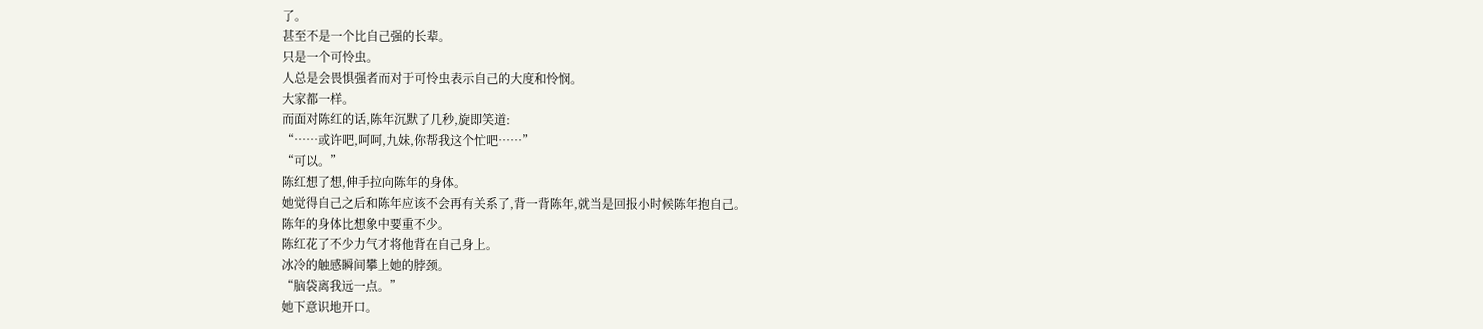了。
甚至不是一个比自己强的长辈。
只是一个可怜虫。
人总是会畏惧强者而对于可怜虫表示自己的大度和怜悯。
大家都一样。
而面对陈红的话,陈年沉默了几秒,旋即笑道:
“……或许吧,呵呵,九妹,你帮我这个忙吧……”
“可以。”
陈红想了想,伸手拉向陈年的身体。
她觉得自己之后和陈年应该不会再有关系了,背一背陈年,就当是回报小时候陈年抱自己。
陈年的身体比想象中要重不少。
陈红花了不少力气才将他背在自己身上。
冰冷的触感瞬间攀上她的脖颈。
“脑袋离我远一点。”
她下意识地开口。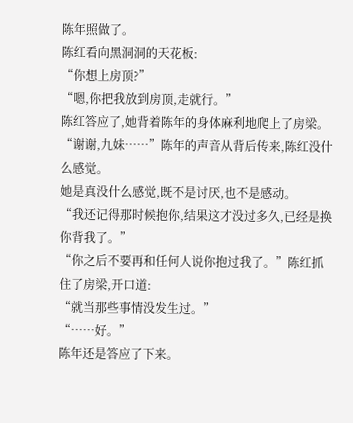陈年照做了。
陈红看向黑洞洞的天花板:
“你想上房顶?”
“嗯,你把我放到房顶,走就行。”
陈红答应了,她背着陈年的身体麻利地爬上了房梁。
“谢谢,九妹……”陈年的声音从背后传来,陈红没什么感觉。
她是真没什么感觉,既不是讨厌,也不是感动。
“我还记得那时候抱你,结果这才没过多久,已经是换你背我了。”
“你之后不要再和任何人说你抱过我了。”陈红抓住了房梁,开口道:
“就当那些事情没发生过。”
“……好。”
陈年还是答应了下来。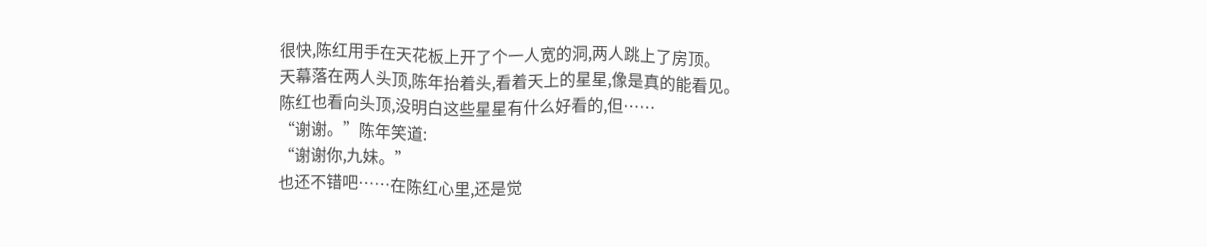很快,陈红用手在天花板上开了个一人宽的洞,两人跳上了房顶。
天幕落在两人头顶,陈年抬着头,看着天上的星星,像是真的能看见。
陈红也看向头顶,没明白这些星星有什么好看的,但……
“谢谢。”陈年笑道:
“谢谢你,九妹。”
也还不错吧……在陈红心里,还是觉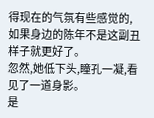得现在的气氛有些感觉的,如果身边的陈年不是这副丑样子就更好了。
忽然,她低下头,瞳孔一凝,看见了一道身影。
是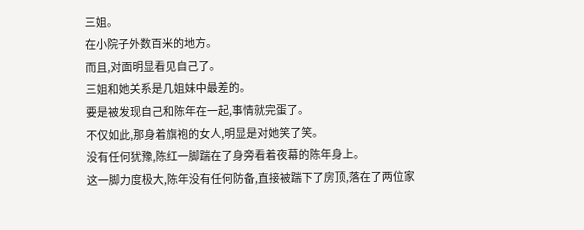三姐。
在小院子外数百米的地方。
而且,对面明显看见自己了。
三姐和她关系是几姐妹中最差的。
要是被发现自己和陈年在一起,事情就完蛋了。
不仅如此,那身着旗袍的女人,明显是对她笑了笑。
没有任何犹豫,陈红一脚踹在了身旁看着夜幕的陈年身上。
这一脚力度极大,陈年没有任何防备,直接被踹下了房顶,落在了两位家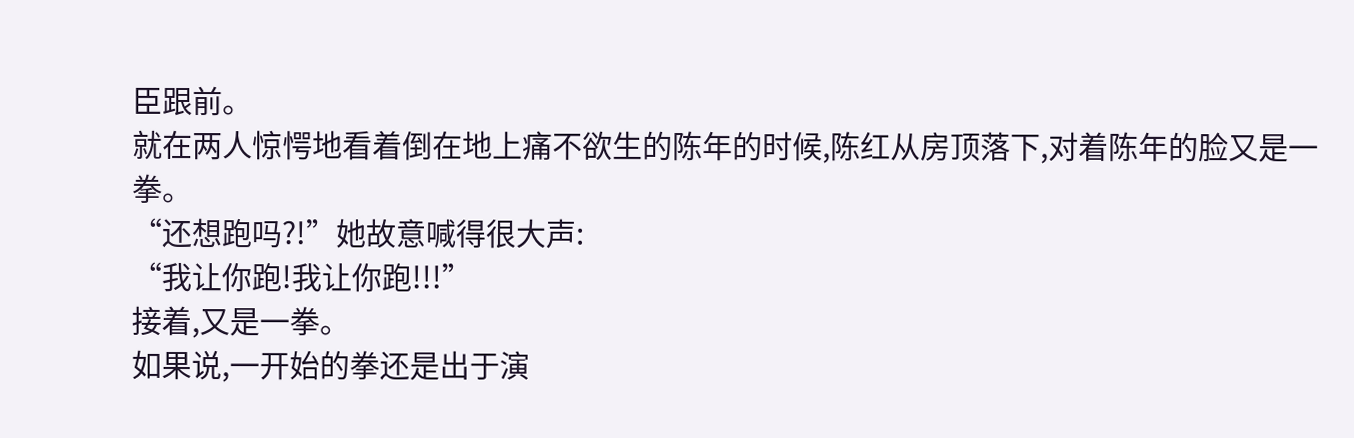臣跟前。
就在两人惊愕地看着倒在地上痛不欲生的陈年的时候,陈红从房顶落下,对着陈年的脸又是一拳。
“还想跑吗?!”她故意喊得很大声:
“我让你跑!我让你跑!!!”
接着,又是一拳。
如果说,一开始的拳还是出于演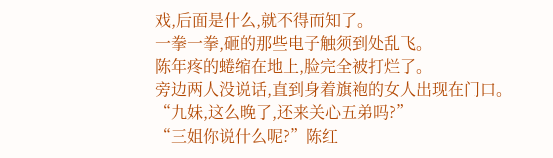戏,后面是什么,就不得而知了。
一拳一拳,砸的那些电子触须到处乱飞。
陈年疼的蜷缩在地上,脸完全被打烂了。
旁边两人没说话,直到身着旗袍的女人出现在门口。
“九妹,这么晚了,还来关心五弟吗?”
“三姐你说什么呢?”陈红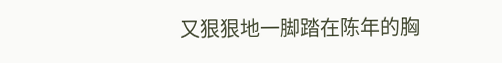又狠狠地一脚踏在陈年的胸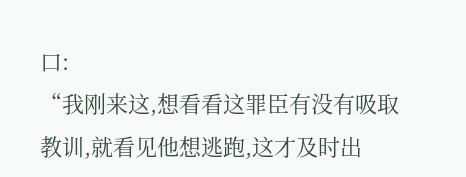口:
“我刚来这,想看看这罪臣有没有吸取教训,就看见他想逃跑,这才及时出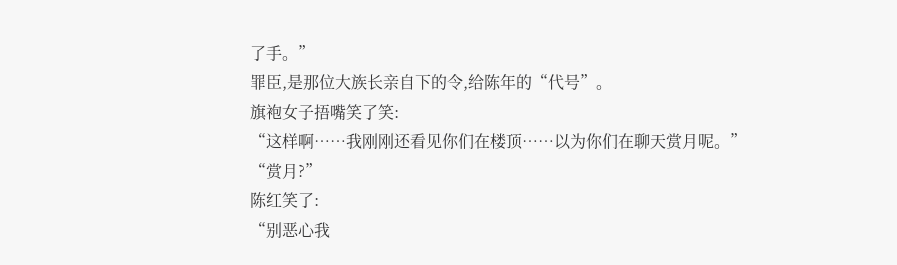了手。”
罪臣,是那位大族长亲自下的令,给陈年的“代号”。
旗袍女子捂嘴笑了笑:
“这样啊……我刚刚还看见你们在楼顶……以为你们在聊天赏月呢。”
“赏月?”
陈红笑了:
“别恶心我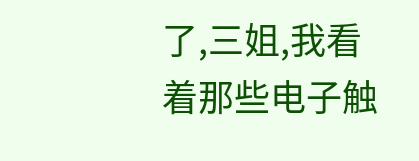了,三姐,我看着那些电子触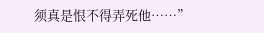须真是恨不得弄死他……”